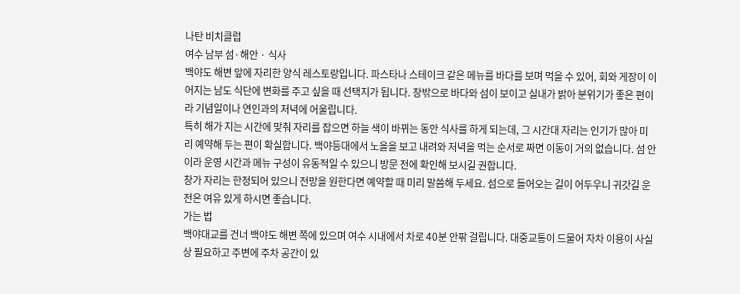나탄 비치클럽
여수 남부 섬·해안 · 식사
백야도 해변 앞에 자리한 양식 레스토랑입니다. 파스타나 스테이크 같은 메뉴를 바다를 보며 먹을 수 있어, 회와 게장이 이어지는 남도 식단에 변화를 주고 싶을 때 선택지가 됩니다. 창밖으로 바다와 섬이 보이고 실내가 밝아 분위기가 좋은 편이라 기념일이나 연인과의 저녁에 어울립니다.
특히 해가 지는 시간에 맞춰 자리를 잡으면 하늘 색이 바뀌는 동안 식사를 하게 되는데, 그 시간대 자리는 인기가 많아 미리 예약해 두는 편이 확실합니다. 백야등대에서 노을을 보고 내려와 저녁을 먹는 순서로 짜면 이동이 거의 없습니다. 섬 안이라 운영 시간과 메뉴 구성이 유동적일 수 있으니 방문 전에 확인해 보시길 권합니다.
창가 자리는 한정되어 있으니 전망을 원한다면 예약할 때 미리 말씀해 두세요. 섬으로 들어오는 길이 어두우니 귀갓길 운전은 여유 있게 하시면 좋습니다.
가는 법
백야대교를 건너 백야도 해변 쪽에 있으며 여수 시내에서 차로 40분 안팎 걸립니다. 대중교통이 드물어 자차 이용이 사실상 필요하고 주변에 주차 공간이 있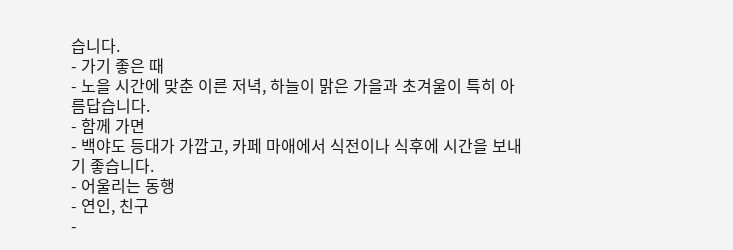습니다.
- 가기 좋은 때
- 노을 시간에 맞춘 이른 저녁, 하늘이 맑은 가을과 초겨울이 특히 아름답습니다.
- 함께 가면
- 백야도 등대가 가깝고, 카페 마애에서 식전이나 식후에 시간을 보내기 좋습니다.
- 어울리는 동행
- 연인, 친구
-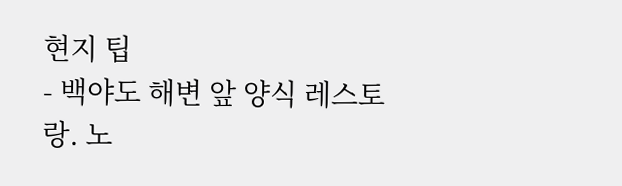현지 팁
- 백야도 해변 앞 양식 레스토랑. 노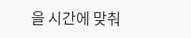을 시간에 맞춰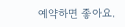예약하면 좋아요.